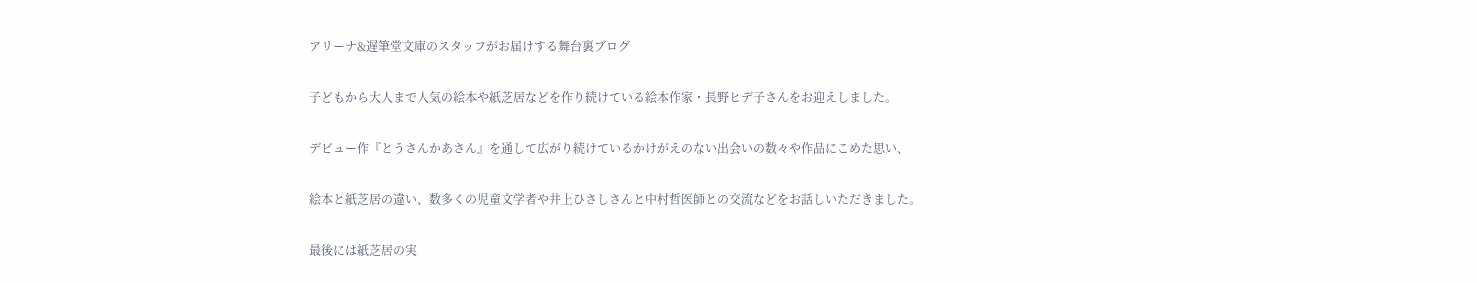アリーナ&遅筆堂文庫のスタッフがお届けする舞台裏ブログ

子どもから大人まで人気の絵本や紙芝居などを作り続けている絵本作家・長野ヒデ子さんをお迎えしました。

デビュー作『とうさんかあさん』を通して広がり続けているかけがえのない出会いの数々や作品にこめた思い、

絵本と紙芝居の違い、数多くの児童文学者や井上ひさしさんと中村哲医師との交流などをお話しいただきました。

最後には紙芝居の実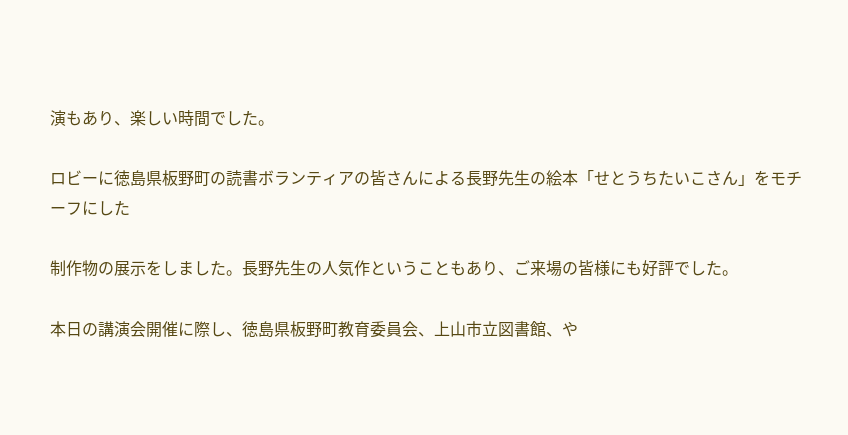演もあり、楽しい時間でした。

ロビーに徳島県板野町の読書ボランティアの皆さんによる長野先生の絵本「せとうちたいこさん」をモチーフにした

制作物の展示をしました。長野先生の人気作ということもあり、ご来場の皆様にも好評でした。

本日の講演会開催に際し、徳島県板野町教育委員会、上山市立図書館、や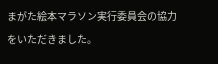まがた絵本マラソン実行委員会の協力をいただきました。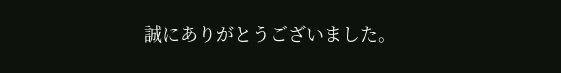誠にありがとうございました。